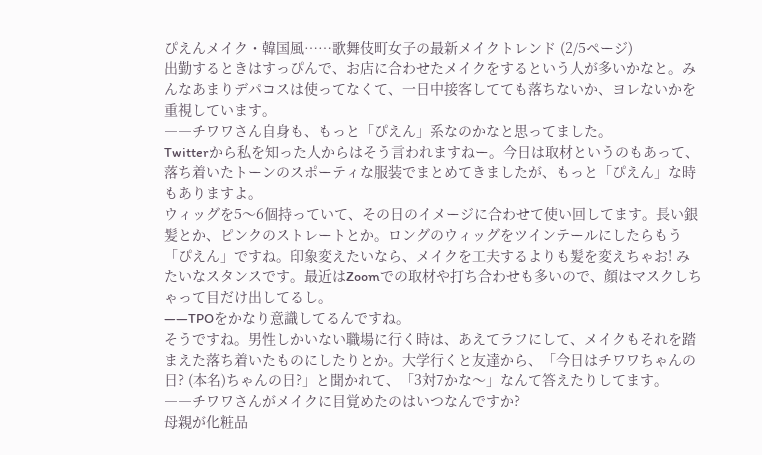ぴえんメイク・韓国風……歌舞伎町女子の最新メイクトレンド (2/5ページ)
出勤するときはすっぴんで、お店に合わせたメイクをするという人が多いかなと。みんなあまりデパコスは使ってなくて、一日中接客してても落ちないか、ヨレないかを重視しています。
――チワワさん自身も、もっと「ぴえん」系なのかなと思ってました。
Twitterから私を知った人からはそう言われますねー。今日は取材というのもあって、落ち着いたトーンのスポーティな服装でまとめてきましたが、もっと「ぴえん」な時もありますよ。
ウィッグを5〜6個持っていて、その日のイメージに合わせて使い回してます。長い銀髪とか、ピンクのストレートとか。ロングのウィッグをツインテールにしたらもう「ぴえん」ですね。印象変えたいなら、メイクを工夫するよりも髪を変えちゃお! みたいなスタンスです。最近はZoomでの取材や打ち合わせも多いので、顔はマスクしちゃって目だけ出してるし。
――TPOをかなり意識してるんですね。
そうですね。男性しかいない職場に行く時は、あえてラフにして、メイクもそれを踏まえた落ち着いたものにしたりとか。大学行くと友達から、「今日はチワワちゃんの日? (本名)ちゃんの日?」と聞かれて、「3対7かな〜」なんて答えたりしてます。
――チワワさんがメイクに目覚めたのはいつなんですか?
母親が化粧品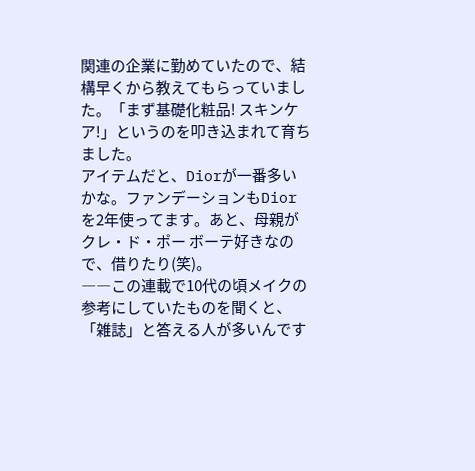関連の企業に勤めていたので、結構早くから教えてもらっていました。「まず基礎化粧品! スキンケア!」というのを叩き込まれて育ちました。
アイテムだと、Diorが一番多いかな。ファンデーションもDiorを2年使ってます。あと、母親がクレ・ド・ポー ボーテ好きなので、借りたり(笑)。
――この連載で10代の頃メイクの参考にしていたものを聞くと、「雑誌」と答える人が多いんです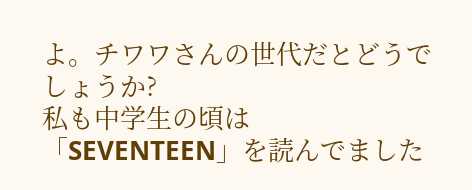よ。チワワさんの世代だとどうでしょうか?
私も中学生の頃は「SEVENTEEN」を読んでました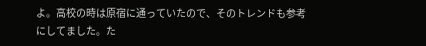よ。高校の時は原宿に通っていたので、そのトレンドも参考にしてました。た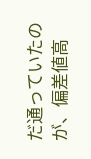だ通っていたのが、偏差値高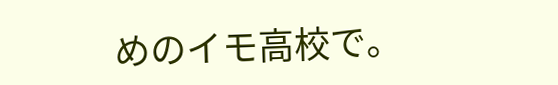めのイモ高校で。